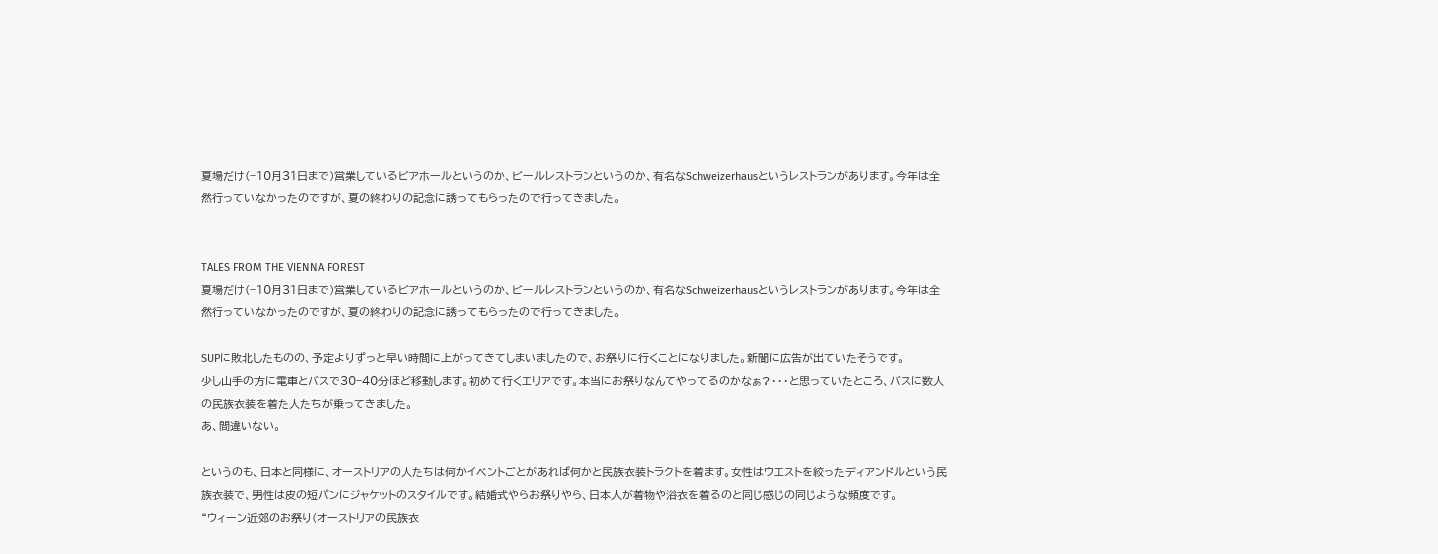夏場だけ(−10月31日まで)営業しているビアホールというのか、ビールレストランというのか、有名なSchweizerhausというレストランがあります。今年は全然行っていなかったのですが、夏の終わりの記念に誘ってもらったので行ってきました。


TALES FROM THE VIENNA FOREST
夏場だけ(−10月31日まで)営業しているビアホールというのか、ビールレストランというのか、有名なSchweizerhausというレストランがあります。今年は全然行っていなかったのですが、夏の終わりの記念に誘ってもらったので行ってきました。

SUPに敗北したものの、予定よりずっと早い時間に上がってきてしまいましたので、お祭りに行くことになりました。新聞に広告が出ていたそうです。
少し山手の方に電車とバスで30−40分ほど移動します。初めて行くエリアです。本当にお祭りなんてやってるのかなぁ?・・・と思っていたところ、バスに数人の民族衣装を着た人たちが乗ってきました。
あ、間違いない。

というのも、日本と同様に、オーストリアの人たちは何かイベントごとがあれば何かと民族衣装トラクトを着ます。女性はウエストを絞ったディアンドルという民族衣装で、男性は皮の短パンにジャケットのスタイルです。結婚式やらお祭りやら、日本人が着物や浴衣を着るのと同じ感じの同じような頻度です。
“ウィーン近郊のお祭り(オーストリアの民族衣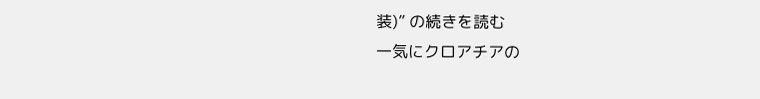装)” の続きを読む
一気にクロアチアの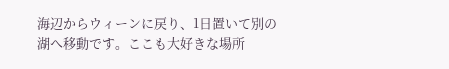海辺からウィーンに戻り、1日置いて別の湖へ移動です。ここも大好きな場所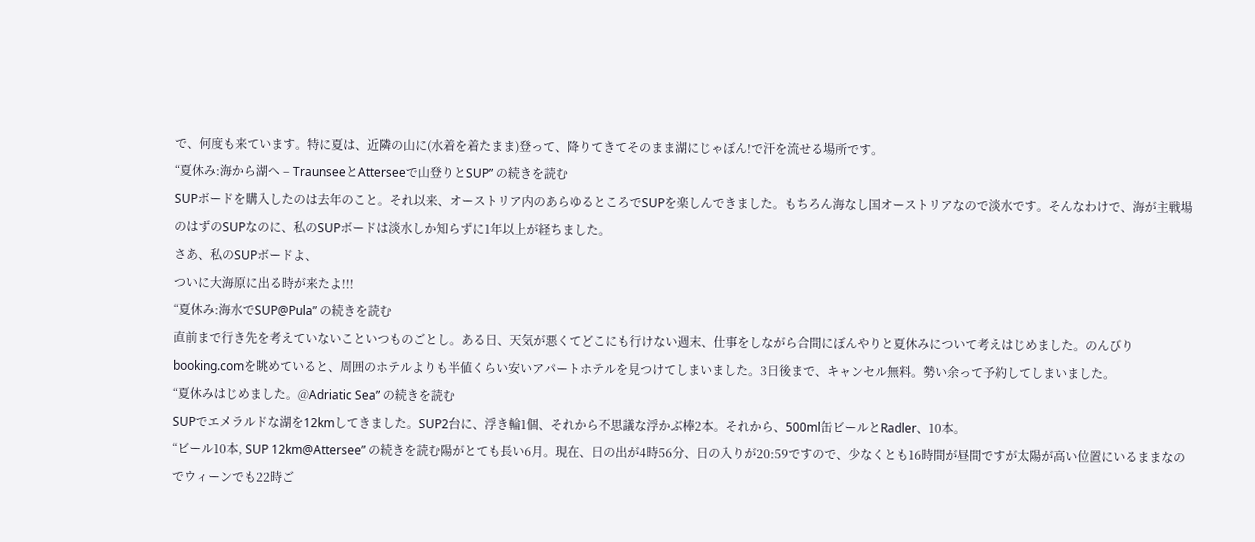で、何度も来ています。特に夏は、近隣の山に(水着を着たまま)登って、降りてきてそのまま湖にじゃぼん!で汗を流せる場所です。
“夏休み:海から湖へ – TraunseeとAtterseeで山登りとSUP” の続きを読む
SUPボードを購入したのは去年のこと。それ以来、オーストリア内のあらゆるところでSUPを楽しんできました。もちろん海なし国オーストリアなので淡水です。そんなわけで、海が主戦場のはずのSUPなのに、私のSUPボードは淡水しか知らずに1年以上が経ちました。
さあ、私のSUPボードよ、
ついに大海原に出る時が来たよ!!!
“夏休み:海水でSUP@Pula” の続きを読む
直前まで行き先を考えていないこといつものごとし。ある日、天気が悪くてどこにも行けない週末、仕事をしながら合間にぼんやりと夏休みについて考えはじめました。のんびりbooking.comを眺めていると、周囲のホテルよりも半値くらい安いアパートホテルを見つけてしまいました。3日後まで、キャンセル無料。勢い余って予約してしまいました。
“夏休みはじめました。@Adriatic Sea” の続きを読む
SUPでエメラルドな湖を12kmしてきました。SUP2台に、浮き輪1個、それから不思議な浮かぶ棒2本。それから、500ml缶ビールとRadler、10本。
“ビール10本, SUP 12km@Attersee” の続きを読む陽がとても長い6月。現在、日の出が4時56分、日の入りが20:59ですので、少なくとも16時間が昼間ですが太陽が高い位置にいるままなのでウィーンでも22時ご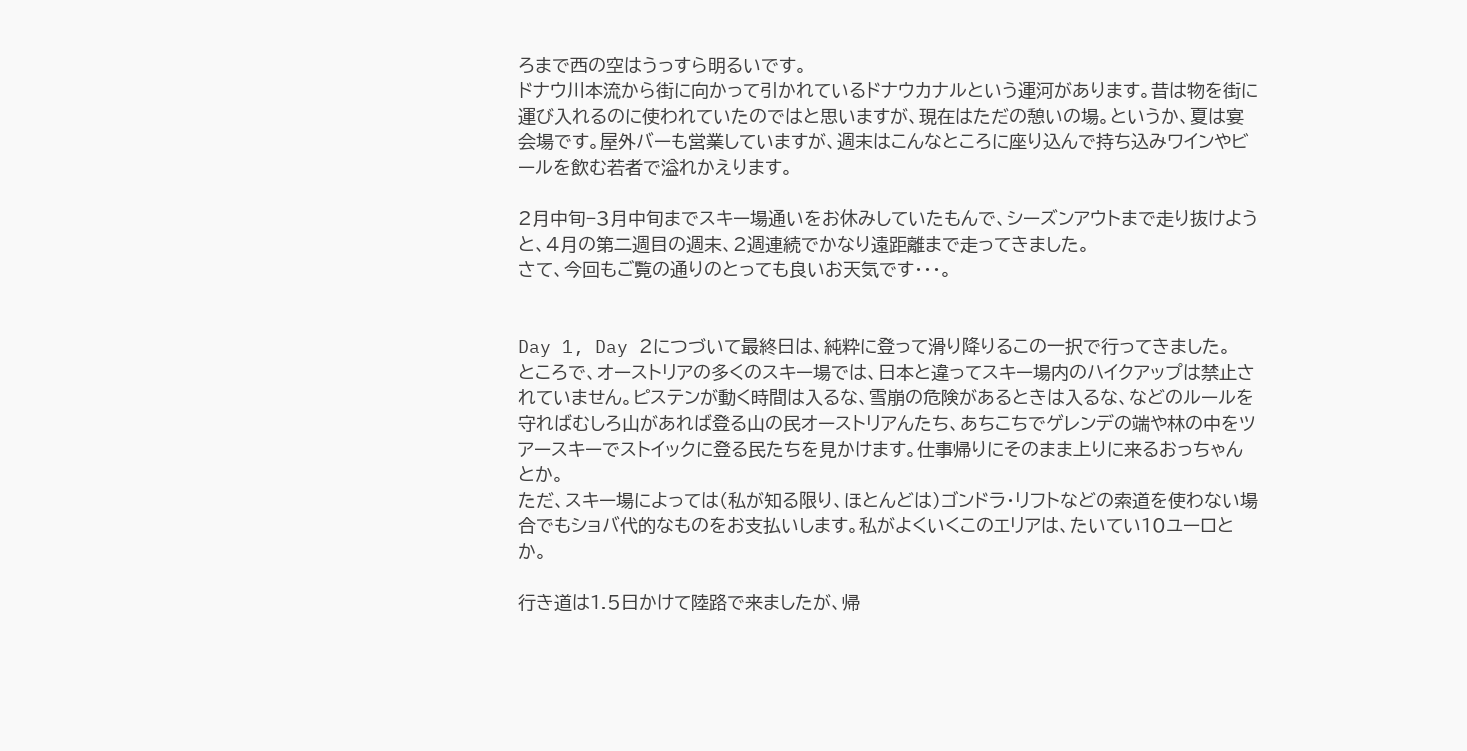ろまで西の空はうっすら明るいです。
ドナウ川本流から街に向かって引かれているドナウカナルという運河があります。昔は物を街に運び入れるのに使われていたのではと思いますが、現在はただの憩いの場。というか、夏は宴会場です。屋外バーも営業していますが、週末はこんなところに座り込んで持ち込みワインやビールを飲む若者で溢れかえります。

2月中旬−3月中旬までスキー場通いをお休みしていたもんで、シーズンアウトまで走り抜けようと、4月の第二週目の週末、2週連続でかなり遠距離まで走ってきました。
さて、今回もご覧の通りのとっても良いお天気です・・・。


Day 1, Day 2につづいて最終日は、純粋に登って滑り降りるこの一択で行ってきました。
ところで、オーストリアの多くのスキー場では、日本と違ってスキー場内のハイクアップは禁止されていません。ピステンが動く時間は入るな、雪崩の危険があるときは入るな、などのルールを守ればむしろ山があれば登る山の民オーストリアんたち、あちこちでゲレンデの端や林の中をツアースキーでストイックに登る民たちを見かけます。仕事帰りにそのまま上りに来るおっちゃんとか。
ただ、スキー場によっては(私が知る限り、ほとんどは)ゴンドラ・リフトなどの索道を使わない場合でもショバ代的なものをお支払いします。私がよくいくこのエリアは、たいてい10ユーロとか。

行き道は1.5日かけて陸路で来ましたが、帰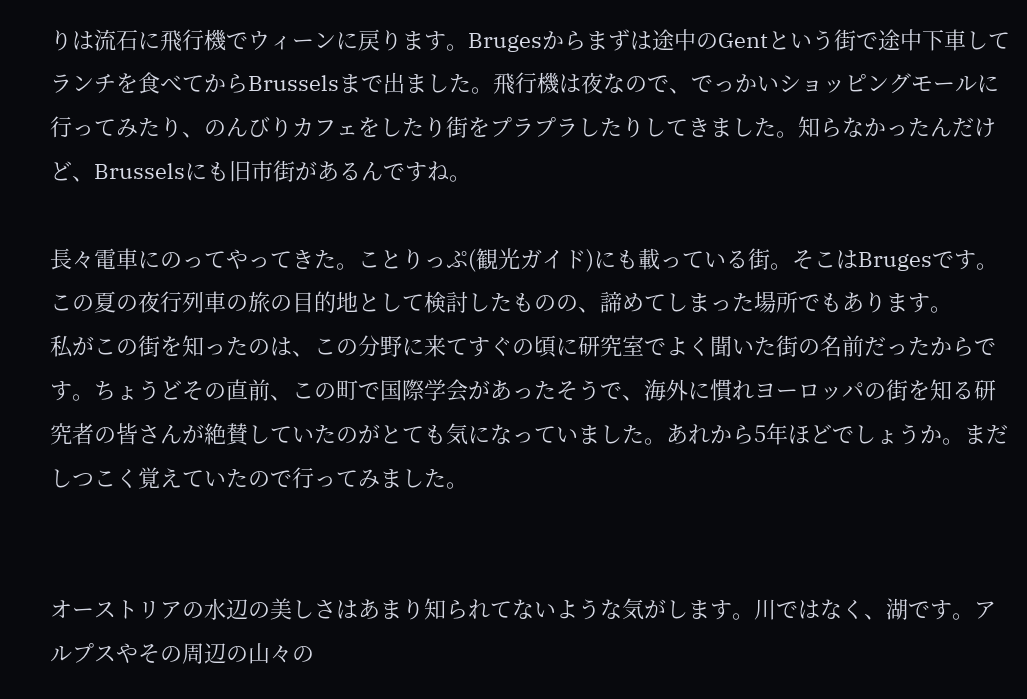りは流石に飛行機でウィーンに戻ります。Brugesからまずは途中のGentという街で途中下車してランチを食べてからBrusselsまで出ました。飛行機は夜なので、でっかいショッピングモールに行ってみたり、のんびりカフェをしたり街をプラプラしたりしてきました。知らなかったんだけど、Brusselsにも旧市街があるんですね。

長々電車にのってやってきた。ことりっぷ(観光ガイド)にも載っている街。そこはBrugesです。この夏の夜行列車の旅の目的地として検討したものの、諦めてしまった場所でもあります。
私がこの街を知ったのは、この分野に来てすぐの頃に研究室でよく聞いた街の名前だったからです。ちょうどその直前、この町で国際学会があったそうで、海外に慣れヨーロッパの街を知る研究者の皆さんが絶賛していたのがとても気になっていました。あれから5年ほどでしょうか。まだしつこく覚えていたので行ってみました。


オーストリアの水辺の美しさはあまり知られてないような気がします。川ではなく、湖です。アルプスやその周辺の山々の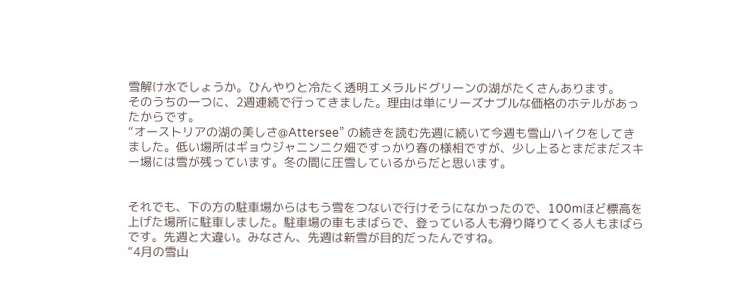雪解け水でしょうか。ひんやりと冷たく透明エメラルドグリーンの湖がたくさんあります。
そのうちの一つに、2週連続で行ってきました。理由は単にリーズナブルな価格のホテルがあったからです。
“オーストリアの湖の美しさ@Attersee” の続きを読む先週に続いて今週も雪山ハイクをしてきました。低い場所はギョウジャニンニク畑ですっかり春の様相ですが、少し上るとまだまだスキー場には雪が残っています。冬の間に圧雪しているからだと思います。


それでも、下の方の駐車場からはもう雪をつないで行けそうになかったので、100mほど標高を上げた場所に駐車しました。駐車場の車もまばらで、登っている人も滑り降りてくる人もまばらです。先週と大違い。みなさん、先週は新雪が目的だったんですね。
“4月の雪山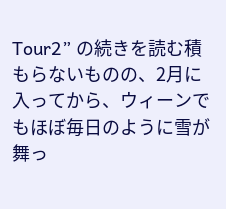Tour2” の続きを読む積もらないものの、2月に入ってから、ウィーンでもほぼ毎日のように雪が舞っ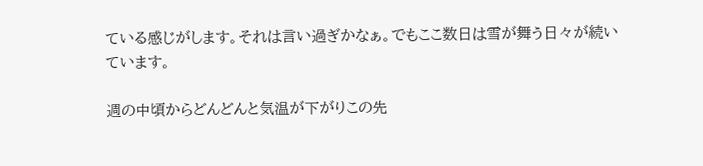ている感じがします。それは言い過ぎかなぁ。でもここ数日は雪が舞う日々が続いています。

週の中頃からどんどんと気温が下がりこの先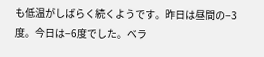も低温がしばらく続くようです。昨日は昼間の−3度。今日は−6度でした。ベラ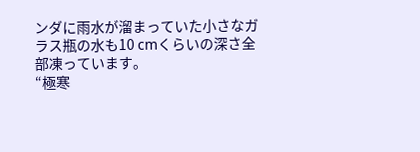ンダに雨水が溜まっていた小さなガラス瓶の水も10 cmくらいの深さ全部凍っています。
“極寒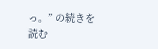っ。” の続きを読む